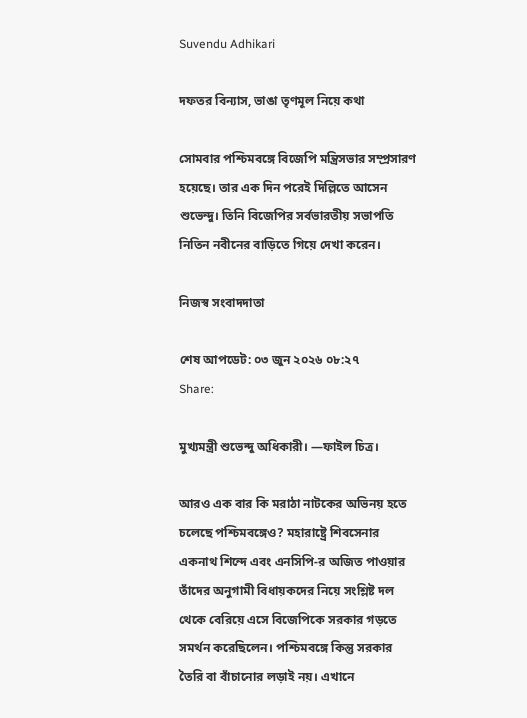Suvendu Adhikari

দফতর বিন্যাস, ভাঙা তৃণমূল নিয়ে কথা

সোমবার পশ্চিমবঙ্গে বিজেপি মন্ত্রিসভার সম্প্রসারণ হয়েছে। তার এক দিন পরেই দিল্লিতে আসেন শুভেন্দু। তিনি বিজেপির সর্বভারতীয় সভাপতি নিতিন নবীনের বাড়িতে গিয়ে দেখা করেন।

নিজস্ব সংবাদদাতা

শেষ আপডেট: ০৩ জুন ২০২৬ ০৮:২৭
Share:

মুখ্যমন্ত্রী শুভেন্দু অধিকারী। —ফাইল চিত্র।

আরও এক বার কি মরাঠা নাটকের অভিনয় হতে চলেছে পশ্চিমবঙ্গেও? মহারাষ্ট্রে শিবসেনার একনাথ শিন্দে এবং এনসিপি-র অজিত পাওয়ার তাঁদের অনুগামী বিধায়কদের নিয়ে সংশ্লিষ্ট দল থেকে বেরিয়ে এসে বিজেপিকে সরকার গড়তে সমর্থন করেছিলেন। পশ্চিমবঙ্গে কিন্তু সরকার তৈরি বা বাঁচানোর লড়াই নয়। এখানে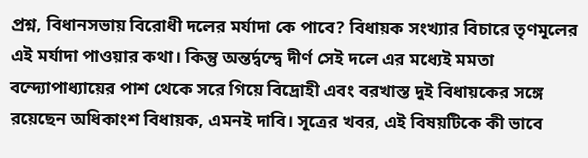প্রশ্ন, বিধানসভায় বিরোধী দলের মর্যাদা কে পাবে? বিধায়ক সংখ্যার বিচারে তৃণমূলের এই মর্যাদা পাওয়ার কথা। কিন্তু অন্তর্দ্বন্দ্বে দীর্ণ সেই দলে এর মধ্যেই মমতা বন্দ্যোপাধ্যায়ের পাশ থেকে সরে গিয়ে বিদ্রোহী এবং বরখাস্ত দুই বিধায়কের সঙ্গে রয়েছেন অধিকাংশ বিধায়ক, এমনই দাবি। সূত্রের খবর, এই বিষয়টিকে কী ভাবে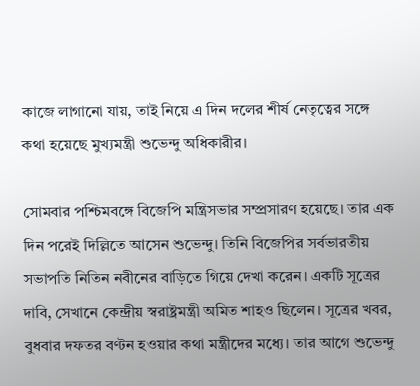কাজে লাগানো যায়, তাই নিয়ে এ দিন দলের শীর্ষ নেতৃত্বের সঙ্গে কথা হয়েছে মুখ্যমন্ত্রী শুভেন্দু অধিকারীর।

সোমবার পশ্চিমবঙ্গে বিজেপি মন্ত্রিসভার সম্প্রসারণ হয়েছে। তার এক দিন পরেই দিল্লিতে আসেন শুভেন্দু। তিনি বিজেপির সর্বভারতীয় সভাপতি নিতিন নবীনের বাড়িতে গিয়ে দেখা করেন। একটি সূত্রের দাবি, সেখানে কেন্দ্রীয় স্বরাষ্ট্রমন্ত্রী অমিত শাহও ছিলেন। সূত্রের খবর, বুধবার দফতর বণ্টন হওয়ার কথা মন্ত্রীদের মধ্যে। তার আগে শুভেন্দু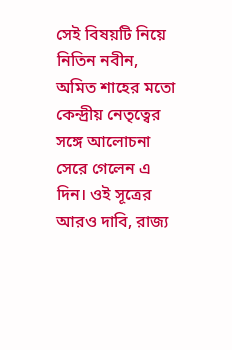সেই বিষয়টি নিয়ে নিতিন নবীন, অমিত শাহের মতো কেন্দ্রীয় নেতৃত্বের সঙ্গে আলোচনা সেরে গেলেন এ দিন। ওই সূত্রের আরও দাবি, রাজ্য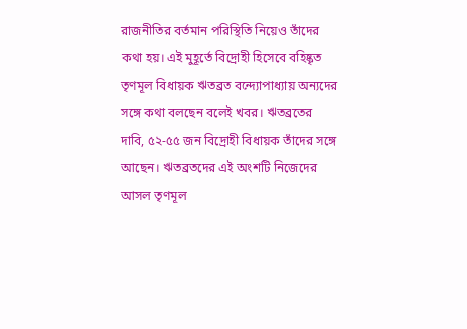রাজনীতির বর্তমান পরিস্থিতি নিয়েও তাঁদের কথা হয়। এই মুহূর্তে বিদ্রোহী হিসেবে বহিষ্কৃত তৃণমূল বিধায়ক ঋতব্রত বন্দ্যোপাধ্যায় অন্যদের সঙ্গে কথা বলছেন বলেই খবর। ঋতব্রতের দাবি, ৫২-৫৫ জন বিদ্রোহী বিধায়ক তাঁদের সঙ্গে আছেন। ঋতব্রতদের এই অংশটি নিজেদের আসল তৃণমূল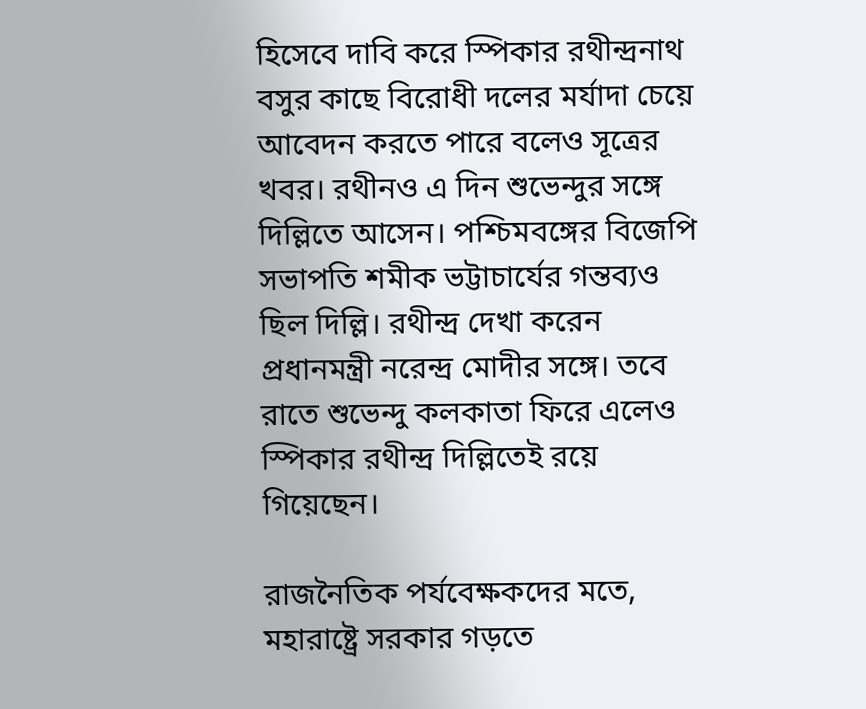হিসেবে দাবি করে স্পিকার রথীন্দ্রনাথ বসুর কাছে বিরোধী দলের মর্যাদা চেয়ে আবেদন করতে পারে বলেও সূত্রের খবর। রথীনও এ দিন শুভেন্দুর সঙ্গে দিল্লিতে আসেন। পশ্চিমবঙ্গের বিজেপি সভাপতি শমীক ভট্টাচার্যের গন্তব্যও ছিল দিল্লি। রথীন্দ্র দেখা করেন প্রধানমন্ত্রী নরেন্দ্র মোদীর সঙ্গে। তবে রাতে শুভেন্দু কলকাতা ফিরে এলেও স্পিকার রথীন্দ্র দিল্লিতেই রয়ে গিয়েছেন।

রাজনৈতিক পর্যবেক্ষকদের মতে, মহারাষ্ট্রে সরকার গড়তে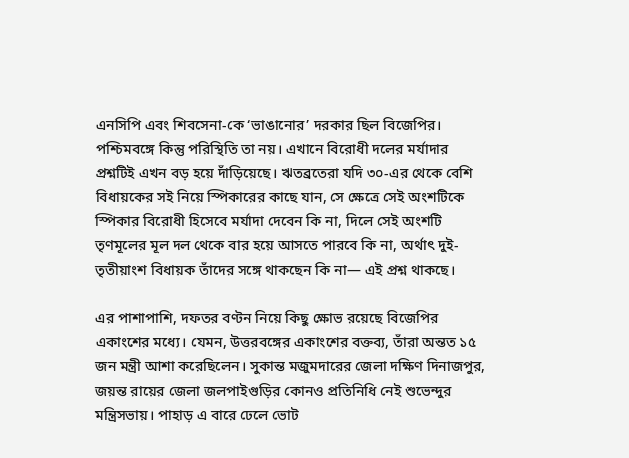এনসিপি এবং শিবসেনা-কে ‘ভাঙানোর’ দরকার ছিল বিজেপির। পশ্চিমবঙ্গে কিন্তু পরিস্থিতি তা নয়। এখানে বিরোধী দলের মর্যাদার প্রশ্নটিই এখন বড় হয়ে দাঁড়িয়েছে। ঋতব্রতেরা যদি ৩০-এর থেকে বেশি বিধায়কের সই নিয়ে স্পিকারের কাছে যান, সে ক্ষেত্রে সেই অংশটিকে স্পিকার বিরোধী হিসেবে মর্যাদা দেবেন কি না, দিলে সেই অংশটি তৃণমূলের মূল দল থেকে বার হয়ে আসতে পারবে কি না, অর্থাৎ দুই-তৃতীয়াংশ বিধায়ক তাঁদের সঙ্গে থাকছেন কি না— এই প্রশ্ন থাকছে।

এর পাশাপাশি, দফতর বণ্টন নিয়ে কিছু ক্ষোভ রয়েছে বিজেপির একাংশের মধ্যে। যেমন, উত্তরবঙ্গের একাংশের বক্তব্য, তাঁরা অন্তত ১৫ জন মন্ত্রী আশা করেছিলেন। সুকান্ত মজুমদারের জেলা দক্ষিণ দিনাজপুর, জয়ন্ত রায়ের জেলা জলপাইগুড়ির কোনও প্রতিনিধি নেই শুভেন্দুর মন্ত্রিসভায়। পাহাড় এ বারে ঢেলে ভোট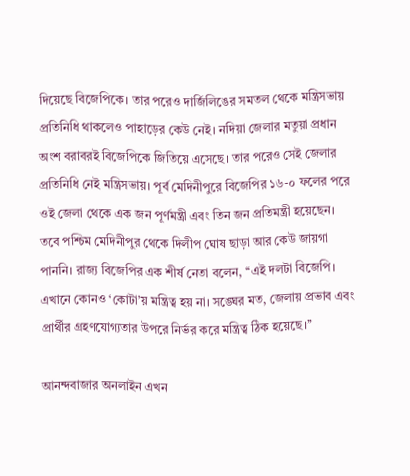দিয়েছে বিজেপিকে। তার পরেও দার্জিলিঙের সমতল থেকে মন্ত্রিসভায় প্রতিনিধি থাকলেও পাহাড়ের কেউ নেই। নদিয়া জেলার মতুয়া প্রধান অংশ বরাবরই বিজেপিকে জিতিয়ে এসেছে। তার পরেও সেই জেলার প্রতিনিধি নেই মন্ত্রিসভায়। পূর্ব মেদিনীপুরে বিজেপির ১৬-০ ফলের পরে ওই জেলা থেকে এক জন পূর্ণমন্ত্রী এবং তিন জন প্রতিমন্ত্রী হয়েছেন। তবে পশ্চিম মেদিনীপুর থেকে দিলীপ ঘোষ ছাড়া আর কেউ জায়গা পাননি। রাজ্য বিজেপির এক শীর্ষ নেতা বলেন, ‘‘এই দলটা বিজেপি। এখানে কোনও ‘কোটা’য় মন্ত্রিত্ব হয় না। সঙ্ঘের মত, জেলায় প্রভাব এবং প্রার্থীর গ্রহণযোগ্যতার উপরে নির্ভর করে মন্ত্রিত্ব ঠিক হয়েছে।’’

আনন্দবাজার অনলাইন এখন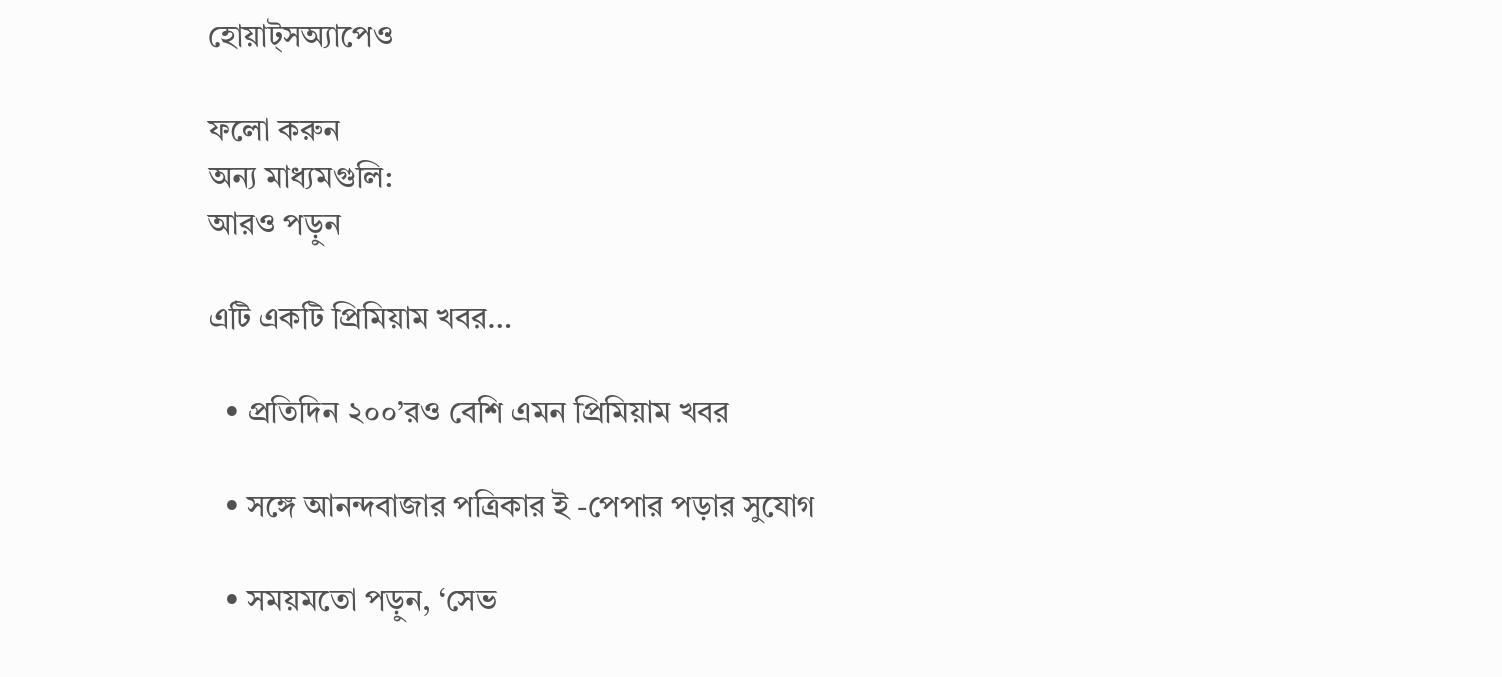হোয়াট্‌সঅ্যাপেও

ফলো করুন
অন্য মাধ্যমগুলি:
আরও পড়ুন

এটি একটি প্রিমিয়াম খবর…

  • প্রতিদিন ২০০’রও বেশি এমন প্রিমিয়াম খবর

  • সঙ্গে আনন্দবাজার পত্রিকার ই -পেপার পড়ার সুযোগ

  • সময়মতো পড়ুন, ‘সেভ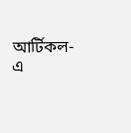আর্টিকল-এ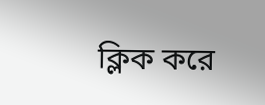ক্লিক করে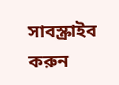সাবস্ক্রাইব করুন